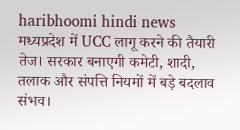haribhoomi hindi news
मध्यप्रदेश में UCC लागू करने की तैयारी तेज। सरकार बनाएगी कमेटी, शादी, तलाक और संपत्ति नियमों में बड़े बदलाव संभव।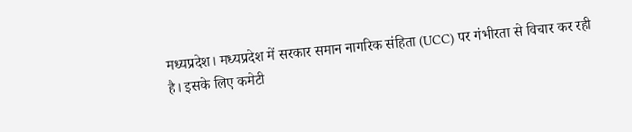मध्यप्रदेश। मध्यप्रदेश में सरकार समान नागरिक संहिता (UCC) पर गंभीरता से विचार कर रही है। इसके लिए कमेटी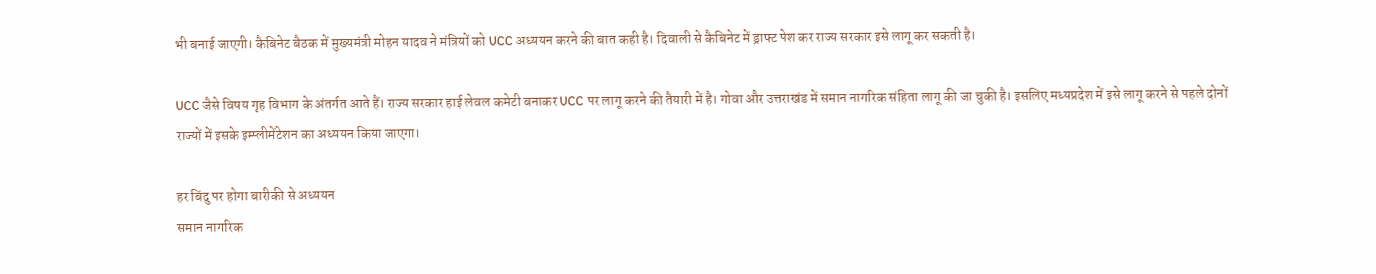भी बनाई जाएगी। कैबिनेट बैठक में मुख्यमंत्री मोहन यादव ने मंत्रियों को UCC अध्ययन करने की बात कही है। दिवाली से कैबिनेट में ड्राफ्ट पेश कर राज्य सरकार इसे लागू कर सकती है।

UCC जैसे विषय गृह विभाग के अंतर्गत आते हैं। राज्य सरकार हाई लेवल कमेटी बनाकर UCC पर लागू करने की तैयारी में है। गोवा और उत्तराखंड में समान नागरिक संहिता लागू की जा चुकी है। इसलिए मध्यप्रदेश में इसे लागू करने से पहले दोनों राज्यों में इसके इम्प्लीमेंटेशन का अध्ययन किया जाएगा।

हर बिंदु पर होगा बारीकी से अध्ययन
समान नागरिक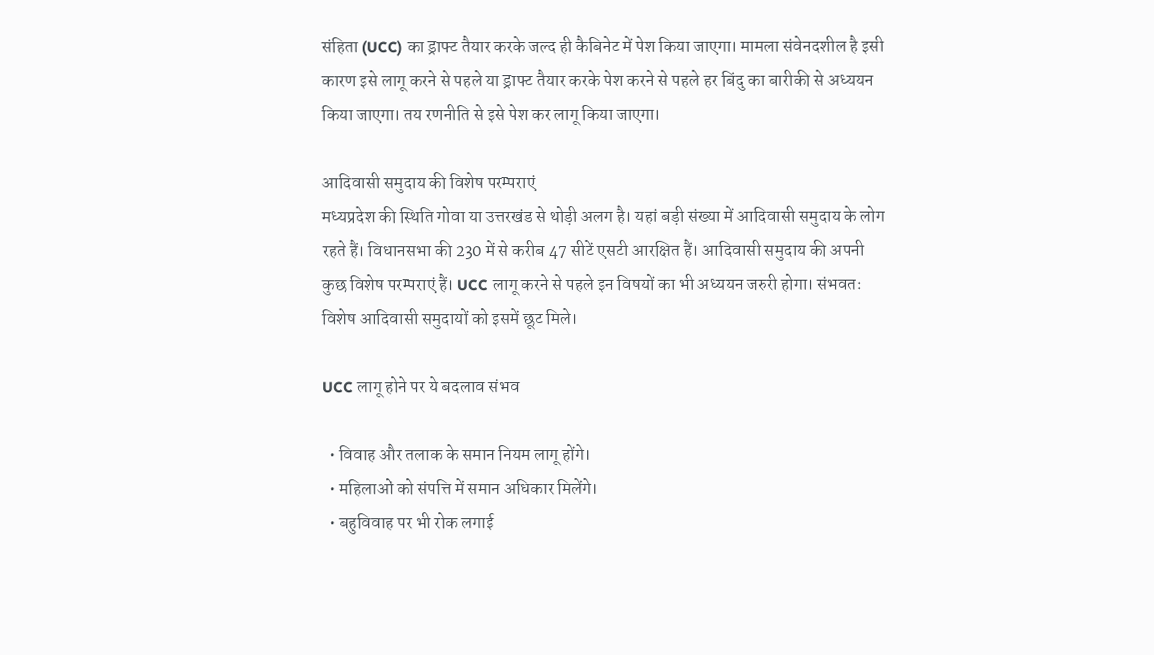संहिता (UCC) का ड्राफ्ट तैयार करके जल्द ही कैबिनेट में पेश किया जाएगा। मामला संवेनदशील है इसी कारण इसे लागू करने से पहले या ड्राफ्ट तैयार करके पेश करने से पहले हर बिंदु का बारीकी से अध्ययन किया जाएगा। तय रणनीति से इसे पेश कर लागू किया जाएगा।

आदिवासी समुदाय की विशेष परम्पराएं
मध्यप्रदेश की स्थिति गोवा या उत्तरखंड से थोड़ी अलग है। यहां बड़ी संख्या में आदिवासी समुदाय के लोग रहते हैं। विधानसभा की 230 में से करीब 47 सीटें एसटी आरक्षित हैं। आदिवासी समुदाय की अपनी कुछ विशेष परम्पराएं हैं। UCC लागू करने से पहले इन विषयों का भी अध्ययन जरुरी होगा। संभवतः विशेष आदिवासी समुदायों को इसमें छूट मिले।

UCC लागू होने पर ये बदलाव संभव

  • विवाह और तलाक के समान नियम लागू होंगे।
  • महिलाओं को संपत्ति में समान अधिकार मिलेंगे।
  • बहुविवाह पर भी रोक लगाई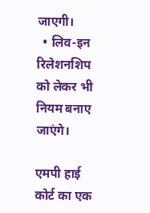जाएगी।
  • लिव-इन रिलेशनशिप को लेकर भी नियम बनाए जाएंगे।

एमपी हाई कोर्ट का एक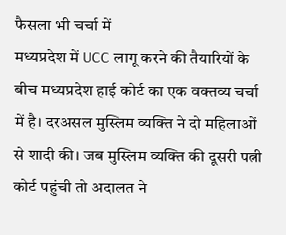फैसला भी चर्चा में
मध्यप्रदेश में UCC लागू करने की तैयारियों के बीच मध्यप्रदेश हाई कोर्ट का एक वक्तव्य चर्चा में है। दरअसल मुस्लिम व्यक्ति ने दो महिलाओं से शादी की। जब मुस्लिम व्यक्ति की दूसरी पत्नी कोर्ट पहुंची तो अदालत ने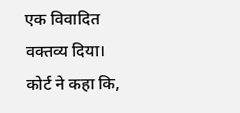एक विवादित वक्तव्य दिया। कोर्ट ने कहा कि,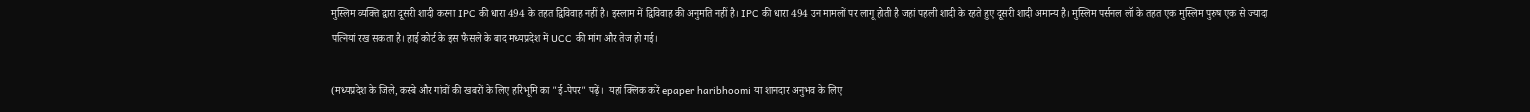मुस्लिम व्यक्ति द्वारा दूसरी शादी करना IPC की धारा 494 के तहत द्विविवाह नहीं है। इस्लाम में द्विविवाह की अनुमति नहीं है। IPC की धारा 494 उन मामलों पर लागू होती है जहां पहली शादी के रहते हुए दूसरी शादी अमान्य है। मुस्लिम पर्सनल लॉ के तहत एक मुस्लिम पुरुष एक से ज्यादा पत्नियां रख सकता है। हाई कोर्ट के इस फैसले के बाद मध्यप्रदेश में UCC की मांग और तेज हो गई।

(मध्यप्रदेश के जिले, कस्बे और गांवों की खबरों के लिए हरिभूमि का "ई-पेपर" पढ़ें।  यहां क्लिक करें epaper haribhoomi या शानदार अनुभव के लिए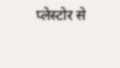प्लेस्टोर से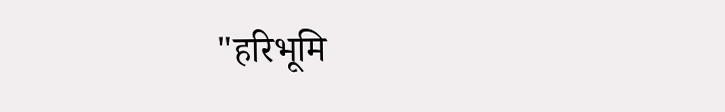"हरिभूमि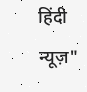हिंदी न्यूज़"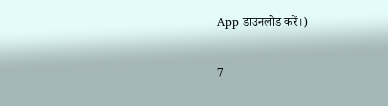App डाउनलोड करें।)

7